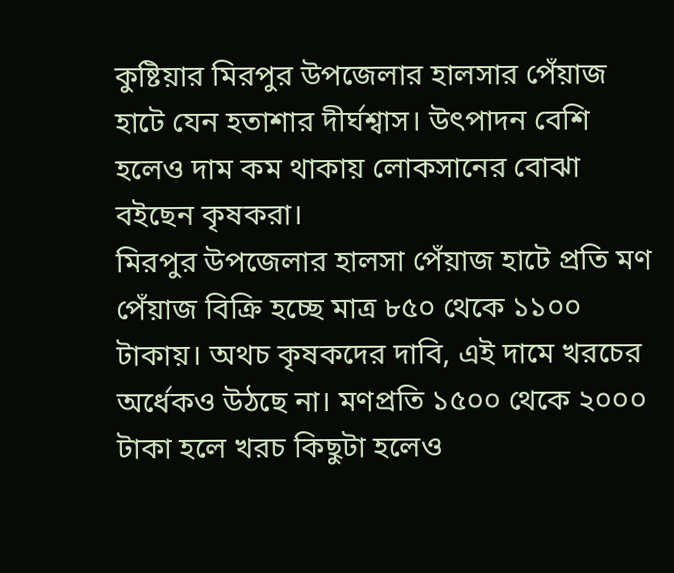কুষ্টিয়ার মিরপুর উপজেলার হালসার পেঁয়াজ হাটে যেন হতাশার দীর্ঘশ্বাস। উৎপাদন বেশি হলেও দাম কম থাকায় লোকসানের বোঝা বইছেন কৃষকরা।
মিরপুর উপজেলার হালসা পেঁয়াজ হাটে প্রতি মণ পেঁয়াজ বিক্রি হচ্ছে মাত্র ৮৫০ থেকে ১১০০ টাকায়। অথচ কৃষকদের দাবি, এই দামে খরচের অর্ধেকও উঠছে না। মণপ্রতি ১৫০০ থেকে ২০০০ টাকা হলে খরচ কিছুটা হলেও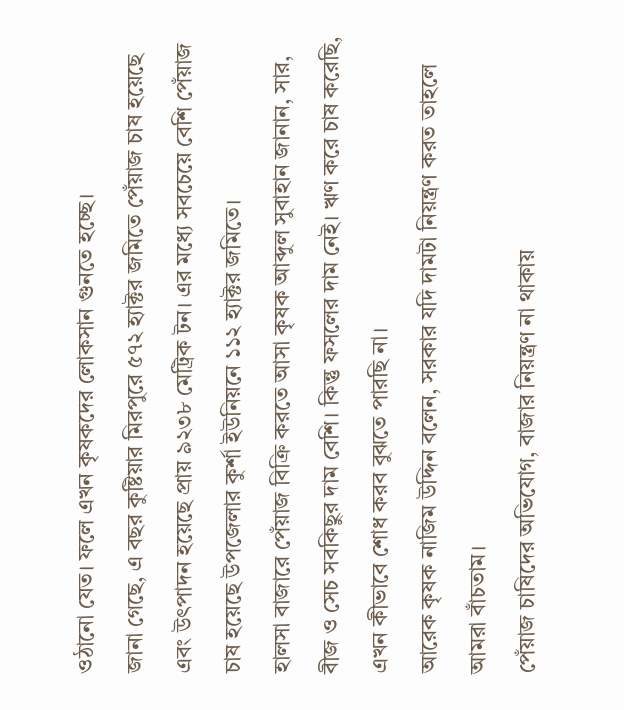ওঠানো যেত। ফলে এখন কৃষকদের লোকসান গুনতে হচ্ছে।
জানা গেছে, এ বছর কুষ্টিয়ার মিরপুরে ৫৭২ হ্যাক্টর জমিতে পেঁয়াজ চাষ হয়েছে এবং উৎপাদন হয়েছে প্রায় ৯২৩৮ মেট্রিক টন। এর মধ্যে সবচেয়ে বেশি পেঁয়াজ চাষ হয়েছে উপজেলার কুর্শা ইউনিয়নে ১১২ হ্যাক্টর জমিতে।
হালসা বাজারে পেঁয়াজ বিক্রি করতে আসা কৃষক আব্দুল সুবাহান জানান, সার, বীজ ও সেচ সবকিছুর দাম বেশি। কিন্তু ফসলের দাম নেই। ঋণ করে চাষ করেছি, এখন কীভাবে শোধ করব বুঝতে পারছি না।
আরেক কৃষক নাজিম উদ্দিন বলেন, সরকার যদি দামটা নিয়ন্ত্রণ করত তাহলে আমরা বাঁচতাম।
পেঁয়াজ চাষিদের অভিযোগ, বাজার নিয়ন্ত্রণ না থাকায়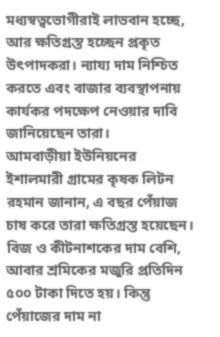মধ্যস্বত্বভোগীরাই লাভবান হচ্ছে, আর ক্ষতিগ্রস্ত হচ্ছেন প্রকৃত উৎপাদকরা। ন্যায্য দাম নিশ্চিত করতে এবং বাজার ব্যবস্থাপনায় কার্যকর পদক্ষেপ নেওয়ার দাবি জানিয়েছেন তারা।
আমবাড়ীয়া ইউনিয়নের ইশালমারী গ্রামের কৃষক লিটন রহমান জানান, এ বছর পেঁয়াজ চাষ করে তারা ক্ষতিগ্রস্ত হয়েছেন। বিজ ও কীটনাশকের দাম বেশি, আবার শ্রমিকের মজুরি প্রতিদিন ৫০০ টাকা দিতে হয়। কিন্তু পেঁয়াজের দাম না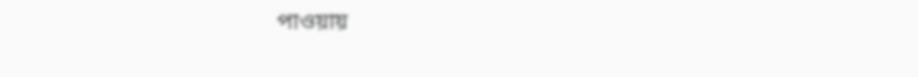পাওয়ায়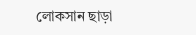লোকসান ছাড়া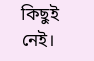কিছুই নেই।